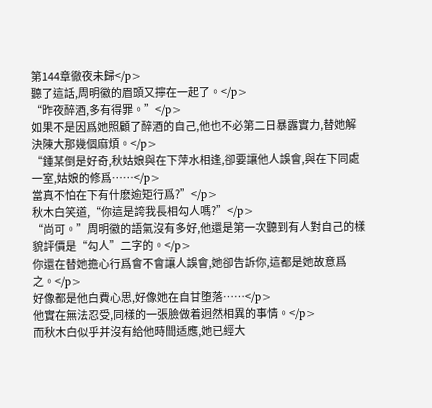第144章徹夜未歸</p>
聽了這話,周明徽的眉頭又擰在一起了。</p>
“昨夜醉酒,多有得罪。”</p>
如果不是因爲她照顧了醉酒的自己,他也不必第二日暴露實力,替她解決陳大那幾個麻煩。</p>
“鍾某倒是好奇,秋姑娘與在下萍水相逢,卻要讓他人誤會,與在下同處一室,姑娘的修爲……</p>
當真不怕在下有什麽逾矩行爲?”</p>
秋木白笑道,“你這是誇我長相勾人嗎?”</p>
“尚可。”周明徽的語氣沒有多好,他還是第一次聽到有人對自己的樣貌評價是“勾人”二字的。</p>
你還在替她擔心行爲會不會讓人誤會,她卻告訴你,這都是她故意爲之。</p>
好像都是他白費心思,好像她在自甘堕落……</p>
他實在無法忍受,同樣的一張臉做着迥然相異的事情。</p>
而秋木白似乎并沒有給他時間适應,她已經大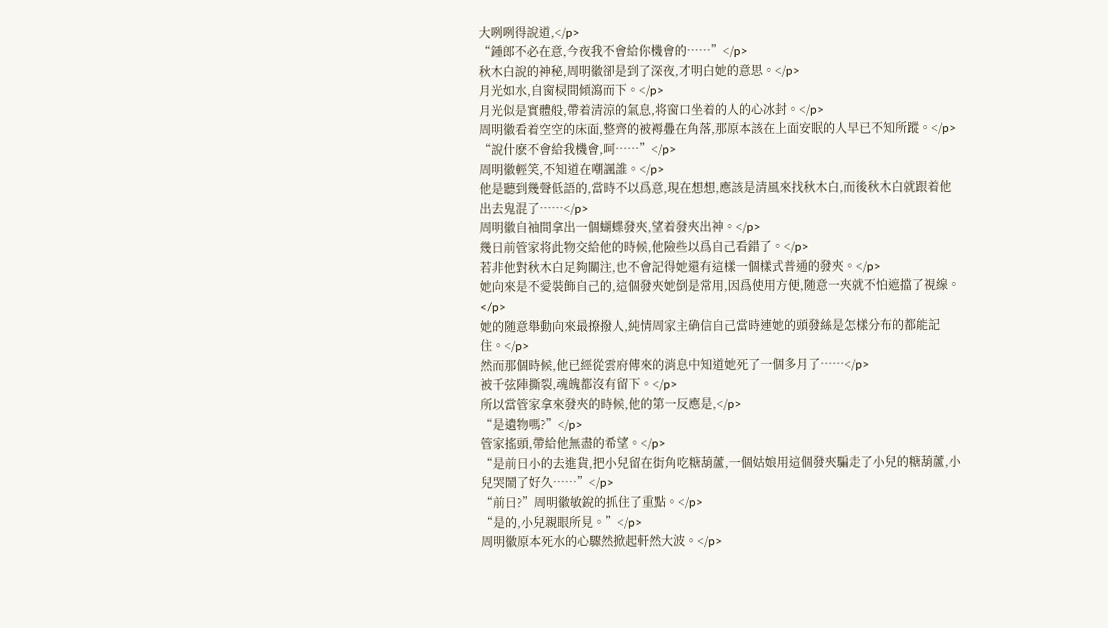大咧咧得說道,</p>
“鍾郎不必在意,今夜我不會給你機會的……”</p>
秋木白說的神秘,周明徽卻是到了深夜,才明白她的意思。</p>
月光如水,自窗棂間傾瀉而下。</p>
月光似是實體般,帶着清涼的氣息,将窗口坐着的人的心冰封。</p>
周明徽看着空空的床面,整齊的被褥疊在角落,那原本該在上面安眠的人早已不知所蹤。</p>
“說什麽不會給我機會,呵……”</p>
周明徽輕笑,不知道在嘲諷誰。</p>
他是聽到幾聲低語的,當時不以爲意,現在想想,應該是清風來找秋木白,而後秋木白就跟着他出去鬼混了……</p>
周明徽自袖間拿出一個蝴蝶發夾,望着發夾出神。</p>
幾日前管家将此物交給他的時候,他險些以爲自己看錯了。</p>
若非他對秋木白足夠關注,也不會記得她還有這樣一個樣式普通的發夾。</p>
她向來是不愛裝飾自己的,這個發夾她倒是常用,因爲使用方便,随意一夾就不怕遮擋了視線。</p>
她的随意舉動向來最撩撥人,純情周家主确信自己當時連她的頭發絲是怎樣分布的都能記住。</p>
然而那個時候,他已經從雲府傳來的消息中知道她死了一個多月了……</p>
被千弦陣撕裂,魂魄都沒有留下。</p>
所以當管家拿來發夾的時候,他的第一反應是,</p>
“是遺物嗎?”</p>
管家搖頭,帶給他無盡的希望。</p>
“是前日小的去進貨,把小兒留在街角吃糖葫蘆,一個姑娘用這個發夾騙走了小兒的糖葫蘆,小兒哭鬧了好久……”</p>
“前日?”周明徽敏銳的抓住了重點。</p>
“是的,小兒親眼所見。”</p>
周明徽原本死水的心驟然掀起軒然大波。</p>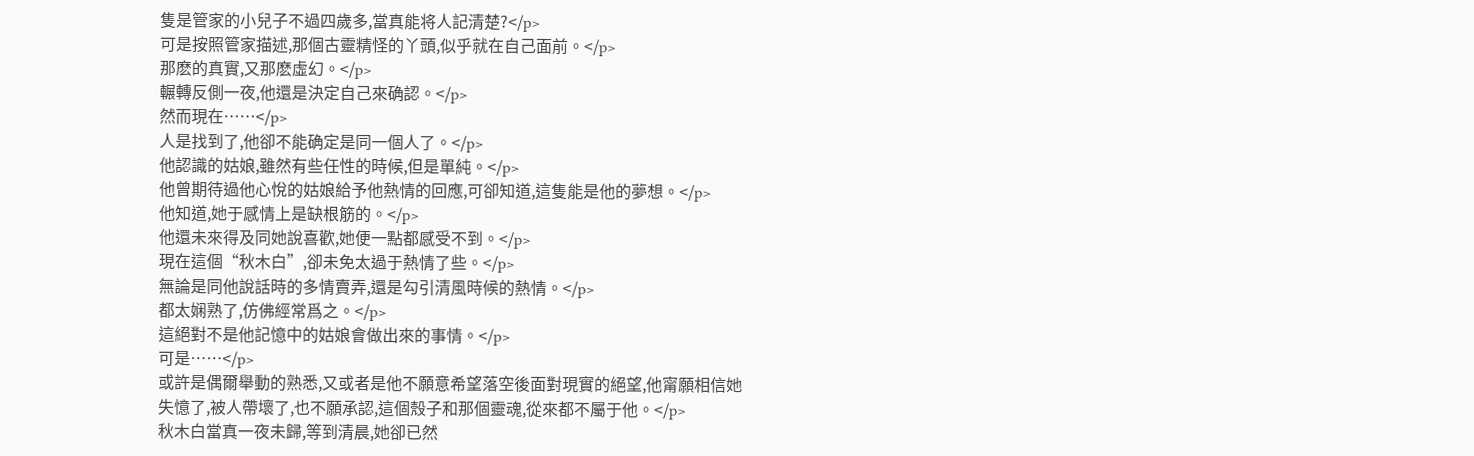隻是管家的小兒子不過四歲多,當真能将人記清楚?</p>
可是按照管家描述,那個古靈精怪的丫頭,似乎就在自己面前。</p>
那麽的真實,又那麽虛幻。</p>
輾轉反側一夜,他還是決定自己來确認。</p>
然而現在……</p>
人是找到了,他卻不能确定是同一個人了。</p>
他認識的姑娘,雖然有些任性的時候,但是單純。</p>
他曾期待過他心悅的姑娘給予他熱情的回應,可卻知道,這隻能是他的夢想。</p>
他知道,她于感情上是缺根筋的。</p>
他還未來得及同她說喜歡,她便一點都感受不到。</p>
現在這個“秋木白”,卻未免太過于熱情了些。</p>
無論是同他說話時的多情賣弄,還是勾引清風時候的熱情。</p>
都太娴熟了,仿佛經常爲之。</p>
這絕對不是他記憶中的姑娘會做出來的事情。</p>
可是……</p>
或許是偶爾舉動的熟悉,又或者是他不願意希望落空後面對現實的絕望,他甯願相信她失憶了,被人帶壞了,也不願承認,這個殼子和那個靈魂,從來都不屬于他。</p>
秋木白當真一夜未歸,等到清晨,她卻已然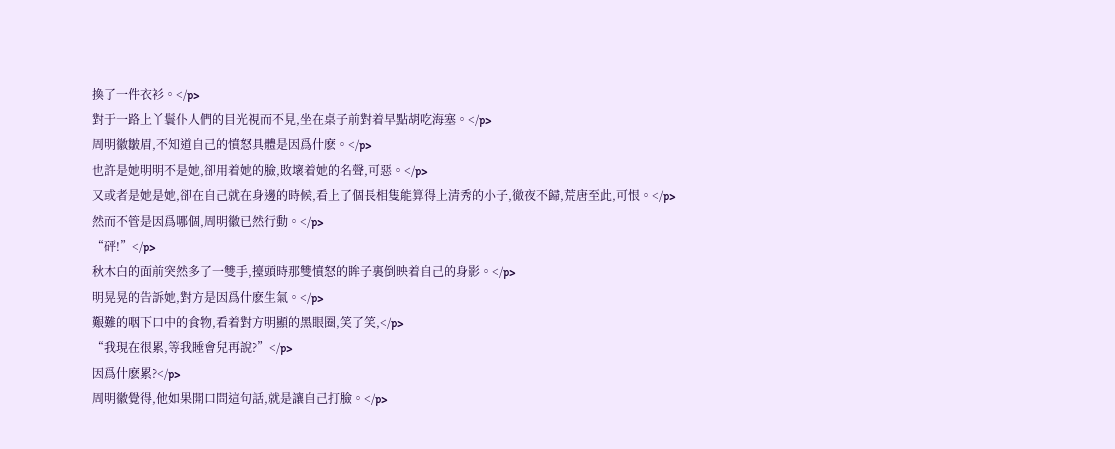換了一件衣衫。</p>
對于一路上丫鬟仆人們的目光視而不見,坐在桌子前對着早點胡吃海塞。</p>
周明徽皺眉,不知道自己的憤怒具體是因爲什麽。</p>
也許是她明明不是她,卻用着她的臉,敗壞着她的名聲,可惡。</p>
又或者是她是她,卻在自己就在身邊的時候,看上了個長相隻能算得上清秀的小子,徹夜不歸,荒唐至此,可恨。</p>
然而不管是因爲哪個,周明徽已然行動。</p>
“砰!”</p>
秋木白的面前突然多了一雙手,擡頭時那雙憤怒的眸子裏倒映着自己的身影。</p>
明晃晃的告訴她,對方是因爲什麽生氣。</p>
艱難的咽下口中的食物,看着對方明顯的黑眼圈,笑了笑,</p>
“我現在很累,等我睡會兒再說?”</p>
因爲什麽累?</p>
周明徽覺得,他如果開口問這句話,就是讓自己打臉。</p>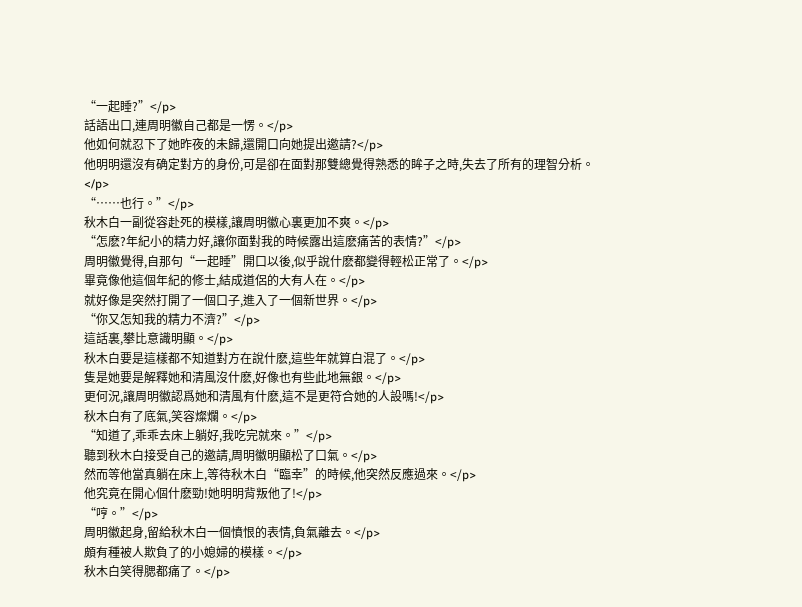“一起睡?”</p>
話語出口,連周明徽自己都是一愣。</p>
他如何就忍下了她昨夜的未歸,還開口向她提出邀請?</p>
他明明還沒有确定對方的身份,可是卻在面對那雙總覺得熟悉的眸子之時,失去了所有的理智分析。</p>
“……也行。”</p>
秋木白一副從容赴死的模樣,讓周明徽心裏更加不爽。</p>
“怎麽?年紀小的精力好,讓你面對我的時候露出這麽痛苦的表情?”</p>
周明徽覺得,自那句“一起睡”開口以後,似乎說什麽都變得輕松正常了。</p>
畢竟像他這個年紀的修士,結成道侶的大有人在。</p>
就好像是突然打開了一個口子,進入了一個新世界。</p>
“你又怎知我的精力不濟?”</p>
這話裏,攀比意識明顯。</p>
秋木白要是這樣都不知道對方在說什麽,這些年就算白混了。</p>
隻是她要是解釋她和清風沒什麽,好像也有些此地無銀。</p>
更何況,讓周明徽認爲她和清風有什麽,這不是更符合她的人設嗎!</p>
秋木白有了底氣,笑容燦爛。</p>
“知道了,乖乖去床上躺好,我吃完就來。”</p>
聽到秋木白接受自己的邀請,周明徽明顯松了口氣。</p>
然而等他當真躺在床上,等待秋木白“臨幸”的時候,他突然反應過來。</p>
他究竟在開心個什麽勁!她明明背叛他了!</p>
“哼。”</p>
周明徽起身,留給秋木白一個憤恨的表情,負氣離去。</p>
頗有種被人欺負了的小媳婦的模樣。</p>
秋木白笑得腮都痛了。</p>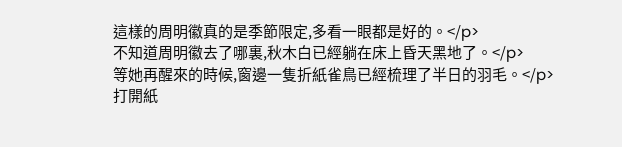這樣的周明徽真的是季節限定,多看一眼都是好的。</p>
不知道周明徽去了哪裏,秋木白已經躺在床上昏天黑地了。</p>
等她再醒來的時候,窗邊一隻折紙雀鳥已經梳理了半日的羽毛。</p>
打開紙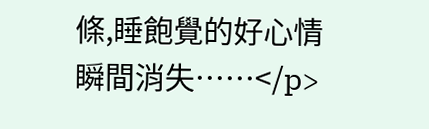條,睡飽覺的好心情瞬間消失……</p>